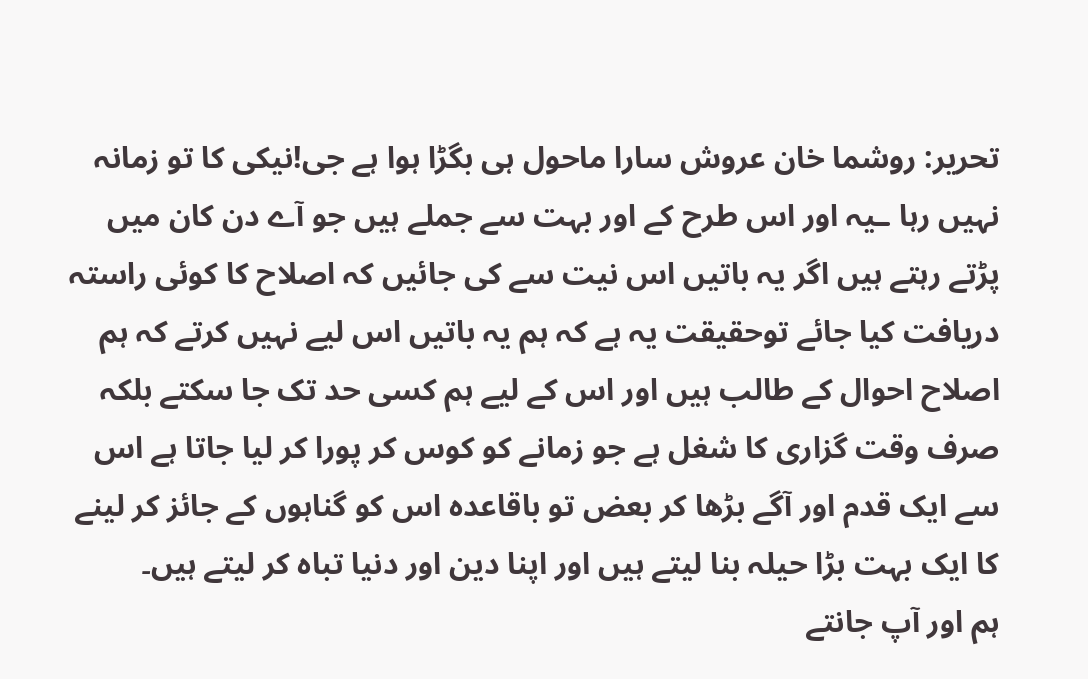تحریر: روشما خان عروش سارا ماحول ہی بگڑا ہوا ہے جی!نیکی کا تو زمانہ نہیں رہا ـیہ اور اس طرح کے اور بہت سے جملے ہیں جو آے دن کان میں پڑتے رہتے ہیں اگر یہ باتیں اس نیت سے کی جائیں کہ اصلاح کا کوئی راستہ دریافت کیا جائے توحقیقت یہ ہے کہ ہم یہ باتیں اس لیے نہیں کرتے کہ ہم اصلاح احوال کے طالب ہیں اور اس کے لیے ہم کسی حد تک جا سکتے بلکہ صرف وقت گزاری کا شغل ہے جو زمانے کو کوس کر پورا کر لیا جاتا ہے اس سے ایک قدم اور آگے بڑھا کر بعض تو باقاعدہ اس کو گناہوں کے جائز کر لینے کا ایک بہت بڑا حیلہ بنا لیتے ہیں اور اپنا دین اور دنیا تباہ کر لیتے ہیں۔
ہم اور آپ جانتے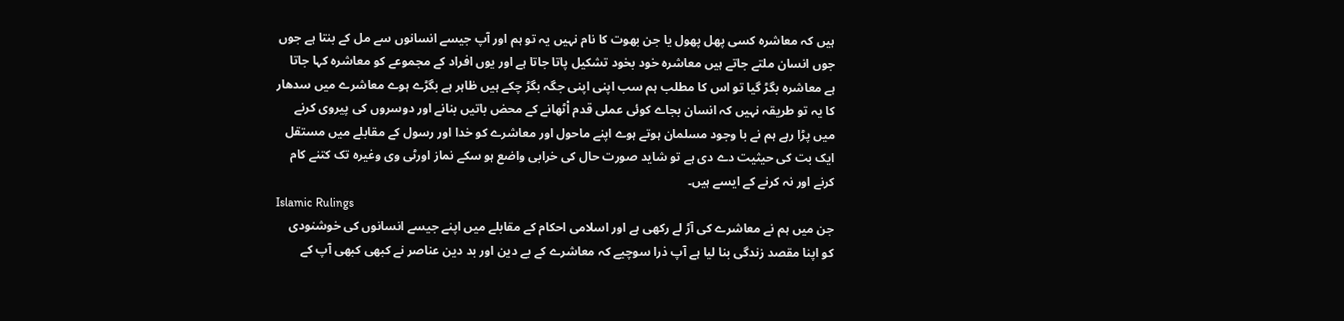ہیں کہ معاشرہ کسی پھل پھول یا جن بھوت کا نام نہیں یہ تو ہم اور آپ جیسے انسانوں سے مل کے بنتا ہے جوں جوں انسان ملتے جاتے ہیں معاشرہ خود بخود تشکیل پاتا جاتا ہے اور یوں افراد کے مجموعے کو معاشرہ کہا جاتا ہے معاشرہ بگڑ گیا تو اس کا مطلب ہم سب اپنی اپنی جگہ بگڑ چکے ہیں ظاہر ہے بگڑے ہوے معاشرے میں سدھار کا یہ تو طریقہ نہیں کہ انسان بجاے کوئی عملی قدم اْٹھانے کے محض باتیں بنانے اور دوسروں کی پیروی کرنے میں پڑا رہے ہم نے با وجود مسلمان ہوتے ہوے اپنے ماحول اور معاشرے کو خدا اور رسول کے مقابلے میں مستقل ایک بت کی حیثیت دے دی ہے تو شاید صورت حال کی خرابی واضع ہو سکے نماز اورٹی وی وغیرہ تک کتنے کام کرنے اور نہ کرنے کے ایسے ہیں۔
Islamic Rulings
جن میں ہم نے معاشرے کی آڑ لے رکھی ہے اور اسلامی احکام کے مقابلے میں اپنے جیسے انسانوں کی خوشنودی کو اپنا مقصد زندگی بنا لیا ہے آپ ذرا سوچیے کہ معاشرے کے بے دین اور بد دین عناصر نے کبھی کبھی آپ کے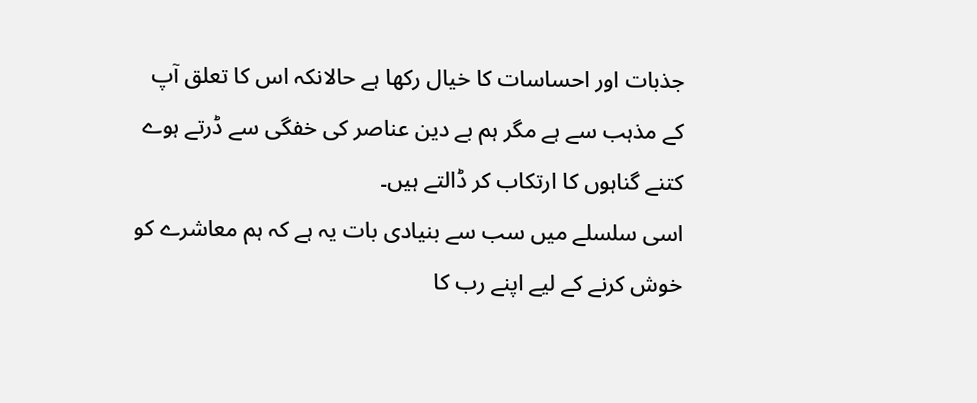جذبات اور احساسات کا خیال رکھا ہے حالانکہ اس کا تعلق آپ کے مذہب سے ہے مگر ہم بے دین عناصر کی خفگی سے ڈرتے ہوے کتنے گناہوں کا ارتکاب کر ڈالتے ہیں۔
اسی سلسلے میں سب سے بنیادی بات یہ ہے کہ ہم معاشرے کو خوش کرنے کے لیے اپنے رب کا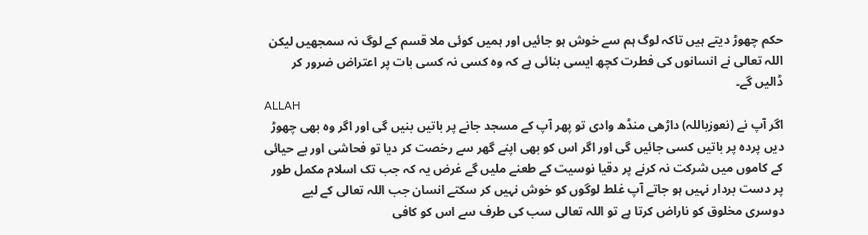حکم چھوڑ دیتے ہیں تاکہ لوگ ہم سے خوش ہو جائیں اور ہمیں کوئی ملا قسم کے لوگ نہ سمجھیں لیکن اللہ تعالی نے انسانوں کی فطرت کچھ ایسی بنائی ہے کہ وہ کسی نہ کسی بات پر اعتراض ضرور کر ڈالیں گے۔
ALLAH
اگر آپ نے (نعوزباللہ) داڑھی منڈھ وادی تو پھر آپ کے مسجد جانے پر باتیں بنیں گی اور اگر وہ بھی چھوڑ دیں پردہ پر باتیں کسی جائیں گی اور اگر اس کو بھی اپنے گھر سے رخصت کر دیا تو فحاشی اور بے حیائی کے کاموں میں شرکت نہ کرنے پر دقیا نوسیت کے طعنے ملیں گے غرض یہ کہ جب تک اسلام مکمل طور پر دست بردار نہیں ہو جاتے آپ غلط لوگوں کو خوش نہیں کر سکتے انسان جب اللہ تعالی کے لیے دوسری مخلوق کو ناراض کرتا ہے تو اللہ تعالی سب کی طرف سے اس کو کافی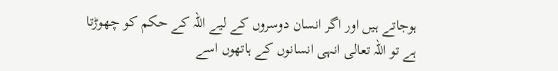ہوجاتے ہیں اور اگر انسان دوسروں کے لیے اللہ کے حکم کو چھوڑتا ہے تو اللہ تعالی انہی انسانوں کے ہاتھوں اسے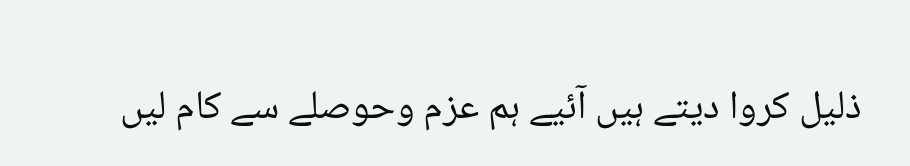ذلیل کروا دیتے ہیں آئیے ہم عزم وحوصلے سے کام لیں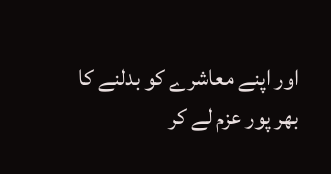اور اپنے معاشرے کو بدلنے کا بھر پور عزم لے کر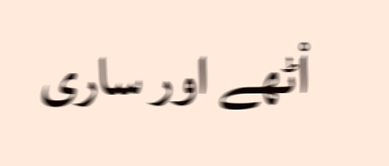اْٹھے اور ساری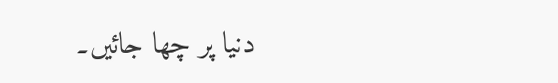دنیا پر چھا جائیں۔